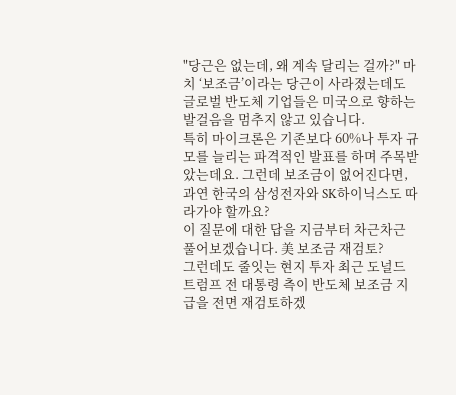"당근은 없는데, 왜 계속 달리는 걸까?" 마치 ‘보조금’이라는 당근이 사라졌는데도 글로벌 반도체 기업들은 미국으로 향하는 발걸음을 멈추지 않고 있습니다.
특히 마이크론은 기존보다 60%나 투자 규모를 늘리는 파격적인 발표를 하며 주목받았는데요. 그런데 보조금이 없어진다면, 과연 한국의 삼성전자와 SK하이닉스도 따라가야 할까요?
이 질문에 대한 답을 지금부터 차근차근 풀어보겠습니다. 美 보조금 재검토?
그런데도 줄잇는 현지 투자 최근 도널드 트럼프 전 대통령 측이 반도체 보조금 지급을 전면 재검토하겠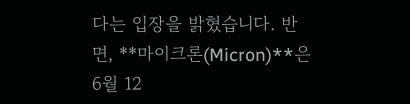다는 입장을 밝혔습니다. 반면, **마이크론(Micron)**은 6월 12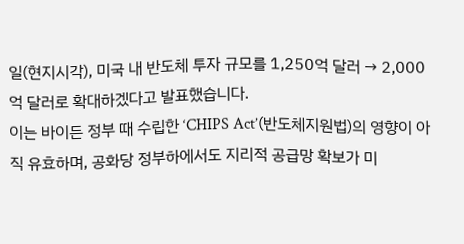일(현지시각), 미국 내 반도체 투자 규모를 1,250억 달러 → 2,000억 달러로 확대하겠다고 발표했습니다.
이는 바이든 정부 때 수립한 ‘CHIPS Act’(반도체지원법)의 영향이 아직 유효하며, 공화당 정부하에서도 지리적 공급망 확보가 미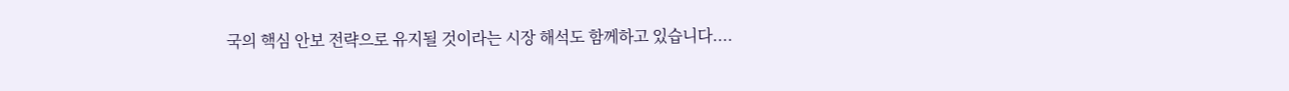국의 핵심 안보 전략으로 유지될 것이라는 시장 해석도 함께하고 있습니다....